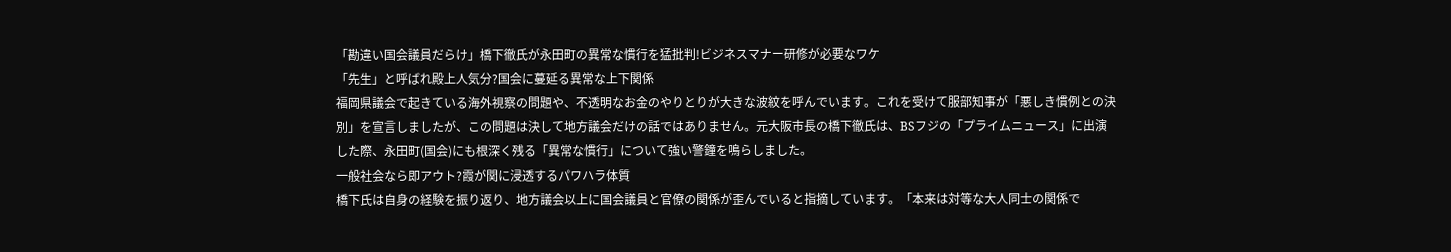「勘違い国会議員だらけ」橋下徹氏が永田町の異常な慣行を猛批判!ビジネスマナー研修が必要なワケ
「先生」と呼ばれ殿上人気分?国会に蔓延る異常な上下関係
福岡県議会で起きている海外視察の問題や、不透明なお金のやりとりが大きな波紋を呼んでいます。これを受けて服部知事が「悪しき慣例との決別」を宣言しましたが、この問題は決して地方議会だけの話ではありません。元大阪市長の橋下徹氏は、BSフジの「プライムニュース」に出演した際、永田町(国会)にも根深く残る「異常な慣行」について強い警鐘を鳴らしました。
一般社会なら即アウト?霞が関に浸透するパワハラ体質
橋下氏は自身の経験を振り返り、地方議会以上に国会議員と官僚の関係が歪んでいると指摘しています。「本来は対等な大人同士の関係で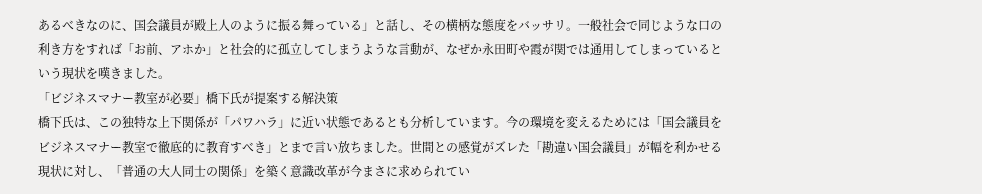あるべきなのに、国会議員が殿上人のように振る舞っている」と話し、その横柄な態度をバッサリ。一般社会で同じような口の利き方をすれば「お前、アホか」と社会的に孤立してしまうような言動が、なぜか永田町や霞が関では通用してしまっているという現状を嘆きました。
「ビジネスマナー教室が必要」橋下氏が提案する解決策
橋下氏は、この独特な上下関係が「パワハラ」に近い状態であるとも分析しています。今の環境を変えるためには「国会議員をビジネスマナー教室で徹底的に教育すべき」とまで言い放ちました。世間との感覚がズレた「勘違い国会議員」が幅を利かせる現状に対し、「普通の大人同士の関係」を築く意識改革が今まさに求められてい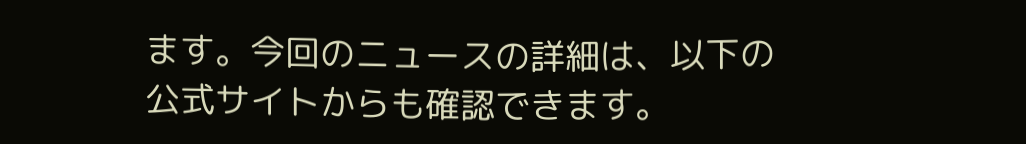ます。今回のニュースの詳細は、以下の公式サイトからも確認できます。